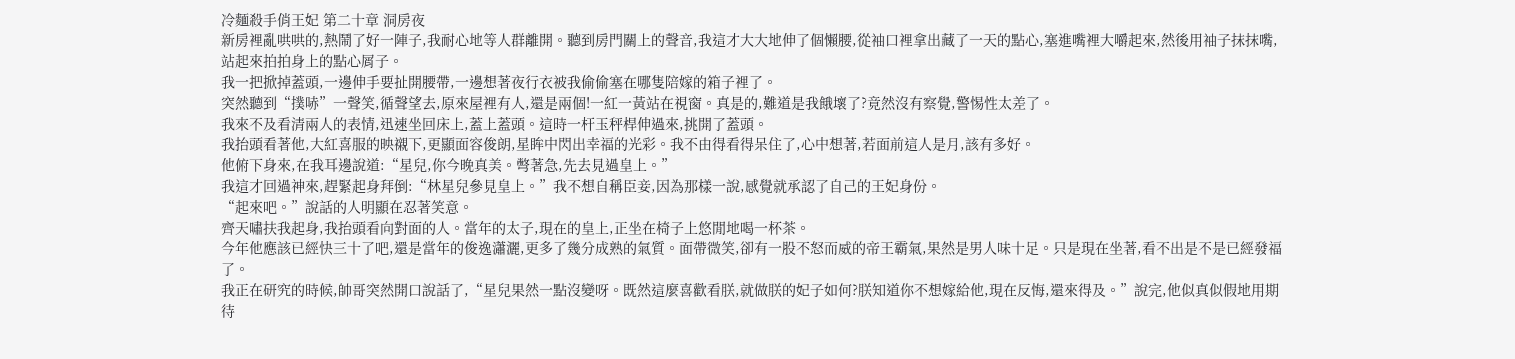冷麵殺手俏王妃 第二十章 洞房夜
新房裡亂哄哄的,熱鬧了好一陣子,我耐心地等人群離開。聽到房門關上的聲音,我這才大大地伸了個懶腰,從袖口裡拿出藏了一天的點心,塞進嘴裡大嚼起來,然後用袖子抹抹嘴,站起來拍拍身上的點心屑子。
我一把掀掉蓋頭,一邊伸手要扯開腰帶,一邊想著夜行衣被我偷偷塞在哪隻陪嫁的箱子裡了。
突然聽到“撲哧”一聲笑,循聲望去,原來屋裡有人,還是兩個!一紅一黃站在視窗。真是的,難道是我餓壞了?竟然沒有察覺,警惕性太差了。
我來不及看清兩人的表情,迅速坐回床上,蓋上蓋頭。這時一杆玉秤桿伸過來,挑開了蓋頭。
我抬頭看著他,大紅喜服的映襯下,更顯面容俊朗,星眸中閃出幸福的光彩。我不由得看得呆住了,心中想著,若面前這人是月,該有多好。
他俯下身來,在我耳邊說道:“星兒,你今晚真美。彆著急,先去見過皇上。”
我這才回過神來,趕緊起身拜倒:“林星兒參見皇上。”我不想自稱臣妾,因為那樣一說,感覺就承認了自己的王妃身份。
“起來吧。”說話的人明顯在忍著笑意。
齊天嘯扶我起身,我抬頭看向對面的人。當年的太子,現在的皇上,正坐在椅子上悠閒地喝一杯茶。
今年他應該已經快三十了吧,還是當年的俊逸瀟灑,更多了幾分成熟的氣質。面帶微笑,卻有一股不怒而威的帝王霸氣,果然是男人味十足。只是現在坐著,看不出是不是已經發福了。
我正在研究的時候,帥哥突然開口說話了,“星兒果然一點沒變呀。既然這麼喜歡看朕,就做朕的妃子如何?朕知道你不想嫁給他,現在反悔,還來得及。”說完,他似真似假地用期待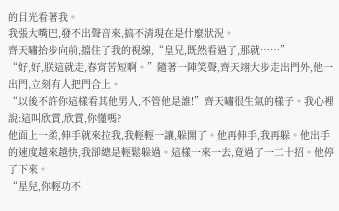的目光看著我。
我張大嘴巴,發不出聲音來,搞不清現在是什麼狀況。
齊天嘯抬步向前,擋住了我的視線,“皇兄,既然看過了,那就……”
“好,好,朕這就走,春宵苦短啊。”隨著一陣笑聲,齊天翊大步走出門外,他一出門,立刻有人把門合上。
“以後不許你這樣看其他男人,不管他是誰!”齊天嘯很生氣的樣子。我心裡說:這叫欣賞,欣賞,你懂嗎?
他面上一柔,伸手就來拉我,我輕輕一讓,躲開了。他再伸手,我再躲。他出手的速度越來越快,我卻總是輕鬆躲過。這樣一來一去,竟過了一二十招。他停了下來。
“星兒,你輕功不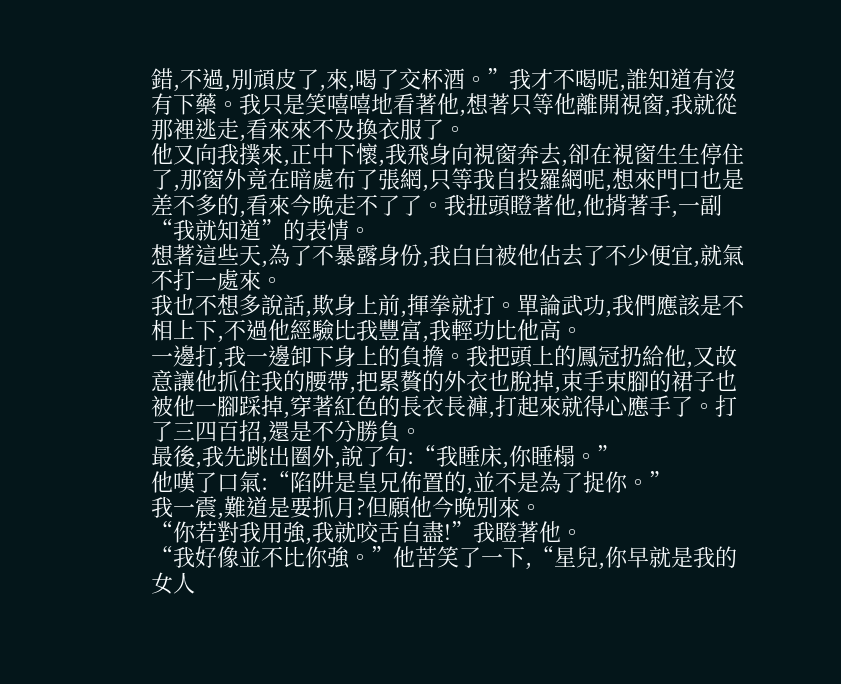錯,不過,別頑皮了,來,喝了交杯酒。”我才不喝呢,誰知道有沒有下藥。我只是笑嘻嘻地看著他,想著只等他離開視窗,我就從那裡逃走,看來來不及換衣服了。
他又向我撲來,正中下懷,我飛身向視窗奔去,卻在視窗生生停住了,那窗外竟在暗處布了張網,只等我自投羅網呢,想來門口也是差不多的,看來今晚走不了了。我扭頭瞪著他,他揹著手,一副“我就知道”的表情。
想著這些天,為了不暴露身份,我白白被他佔去了不少便宜,就氣不打一處來。
我也不想多說話,欺身上前,揮拳就打。單論武功,我們應該是不相上下,不過他經驗比我豐富,我輕功比他高。
一邊打,我一邊卸下身上的負擔。我把頭上的鳳冠扔給他,又故意讓他抓住我的腰帶,把累贅的外衣也脫掉,束手束腳的裙子也被他一腳踩掉,穿著紅色的長衣長褲,打起來就得心應手了。打了三四百招,還是不分勝負。
最後,我先跳出圈外,說了句:“我睡床,你睡榻。”
他嘆了口氣:“陷阱是皇兄佈置的,並不是為了捉你。”
我一震,難道是要抓月?但願他今晚別來。
“你若對我用強,我就咬舌自盡!”我瞪著他。
“我好像並不比你強。”他苦笑了一下,“星兒,你早就是我的女人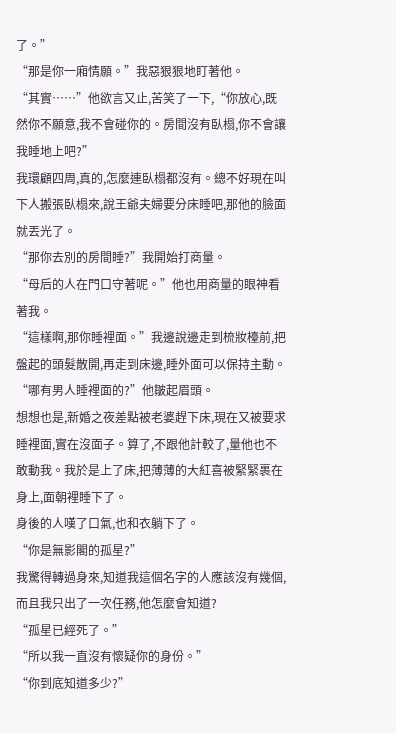了。”
“那是你一廂情願。”我惡狠狠地盯著他。
“其實……”他欲言又止,苦笑了一下,“你放心,既然你不願意,我不會碰你的。房間沒有臥榻,你不會讓我睡地上吧?”
我環顧四周,真的,怎麼連臥榻都沒有。總不好現在叫下人搬張臥榻來,說王爺夫婦要分床睡吧,那他的臉面就丟光了。
“那你去別的房間睡?”我開始打商量。
“母后的人在門口守著呢。”他也用商量的眼神看著我。
“這樣啊,那你睡裡面。”我邊說邊走到梳妝檯前,把盤起的頭髮散開,再走到床邊,睡外面可以保持主動。
“哪有男人睡裡面的?”他皺起眉頭。
想想也是,新婚之夜差點被老婆趕下床,現在又被要求睡裡面,實在沒面子。算了,不跟他計較了,量他也不敢動我。我於是上了床,把薄薄的大紅喜被緊緊裹在身上,面朝裡睡下了。
身後的人嘆了口氣,也和衣躺下了。
“你是無影閣的孤星?”
我驚得轉過身來,知道我這個名字的人應該沒有幾個,而且我只出了一次任務,他怎麼會知道?
“孤星已經死了。”
“所以我一直沒有懷疑你的身份。”
“你到底知道多少?”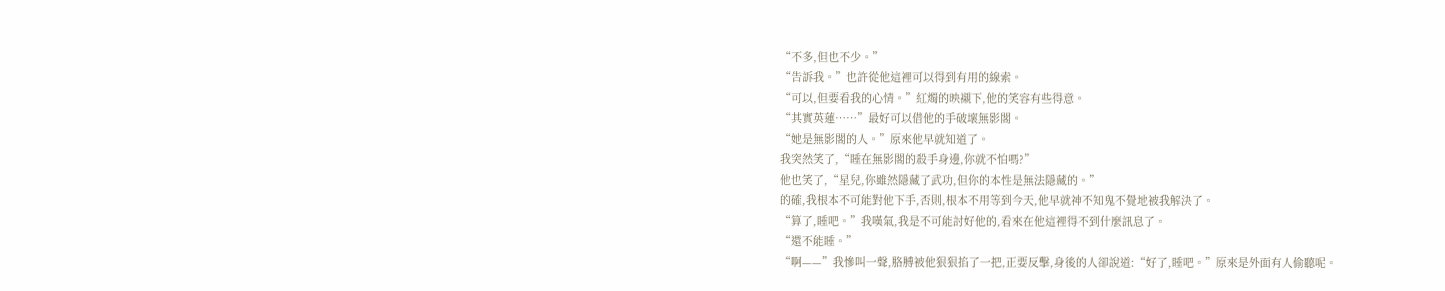“不多,但也不少。”
“告訴我。”也許從他這裡可以得到有用的線索。
“可以,但要看我的心情。”紅燭的映襯下,他的笑容有些得意。
“其實英蓮……”最好可以借他的手破壞無影閣。
“她是無影閣的人。”原來他早就知道了。
我突然笑了,“睡在無影閣的殺手身邊,你就不怕嗎?”
他也笑了,“星兒,你雖然隱藏了武功,但你的本性是無法隱藏的。”
的確,我根本不可能對他下手,否則,根本不用等到今天,他早就神不知鬼不覺地被我解決了。
“算了,睡吧。”我嘆氣,我是不可能討好他的,看來在他這裡得不到什麼訊息了。
“還不能睡。”
“啊——”我慘叫一聲,胳膊被他狠狠掐了一把,正要反擊,身後的人卻說道:“好了,睡吧。”原來是外面有人偷聽呢。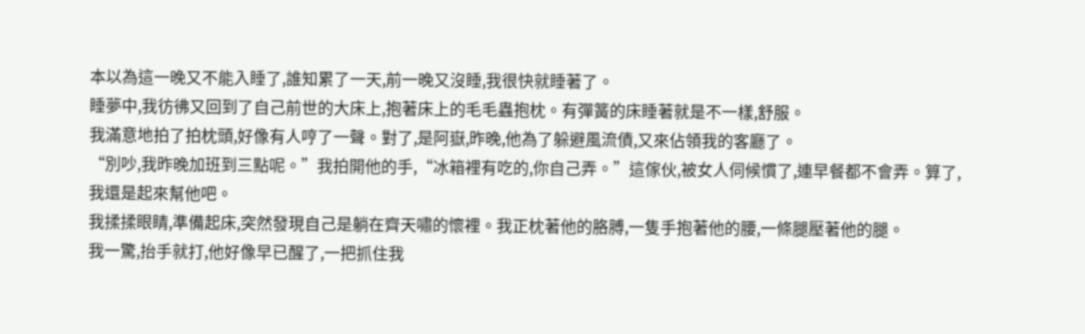本以為這一晚又不能入睡了,誰知累了一天,前一晚又沒睡,我很快就睡著了。
睡夢中,我彷彿又回到了自己前世的大床上,抱著床上的毛毛蟲抱枕。有彈簧的床睡著就是不一樣,舒服。
我滿意地拍了拍枕頭,好像有人哼了一聲。對了,是阿嶽,昨晚,他為了躲避風流債,又來佔領我的客廳了。
“別吵,我昨晚加班到三點呢。”我拍開他的手,“冰箱裡有吃的,你自己弄。”這傢伙,被女人伺候慣了,連早餐都不會弄。算了,我還是起來幫他吧。
我揉揉眼睛,準備起床,突然發現自己是躺在齊天嘯的懷裡。我正枕著他的胳膊,一隻手抱著他的腰,一條腿壓著他的腿。
我一驚,抬手就打,他好像早已醒了,一把抓住我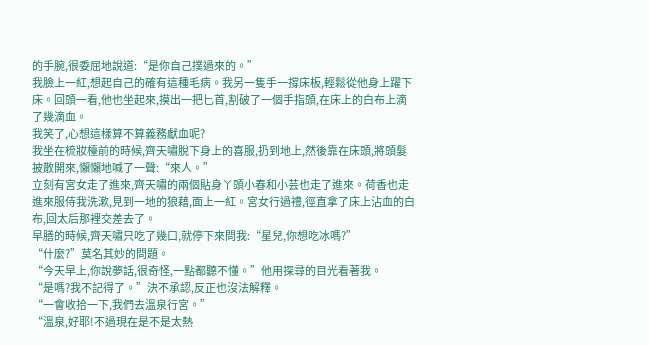的手腕,很委屈地說道:“是你自己撲過來的。”
我臉上一紅,想起自己的確有這種毛病。我另一隻手一撐床板,輕鬆從他身上躍下床。回頭一看,他也坐起來,摸出一把匕首,割破了一個手指頭,在床上的白布上滴了幾滴血。
我笑了,心想這樣算不算義務獻血呢?
我坐在梳妝檯前的時候,齊天嘯脫下身上的喜服,扔到地上,然後靠在床頭,將頭髮披散開來,懶懶地喊了一聲:“來人。”
立刻有宮女走了進來,齊天嘯的兩個貼身丫頭小春和小芸也走了進來。荷香也走進來服侍我洗漱,見到一地的狼藉,面上一紅。宮女行過禮,徑直拿了床上沾血的白布,回太后那裡交差去了。
早膳的時候,齊天嘯只吃了幾口,就停下來問我:“星兒,你想吃冰嗎?”
“什麼?”莫名其妙的問題。
“今天早上,你說夢話,很奇怪,一點都聽不懂。”他用探尋的目光看著我。
“是嗎?我不記得了。”決不承認,反正也沒法解釋。
“一會收拾一下,我們去溫泉行宮。”
“溫泉,好耶!不過現在是不是太熱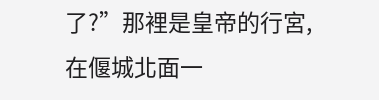了?”那裡是皇帝的行宮,在偃城北面一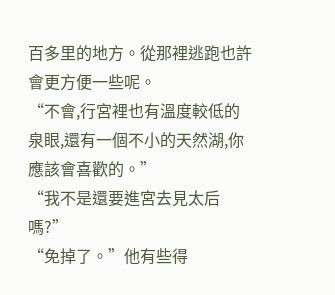百多里的地方。從那裡逃跑也許會更方便一些呢。
“不會,行宮裡也有溫度較低的泉眼,還有一個不小的天然湖,你應該會喜歡的。”
“我不是還要進宮去見太后嗎?”
“免掉了。”他有些得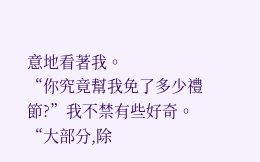意地看著我。
“你究竟幫我免了多少禮節?”我不禁有些好奇。
“大部分,除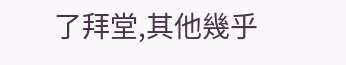了拜堂,其他幾乎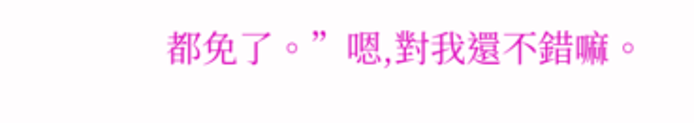都免了。”嗯,對我還不錯嘛。